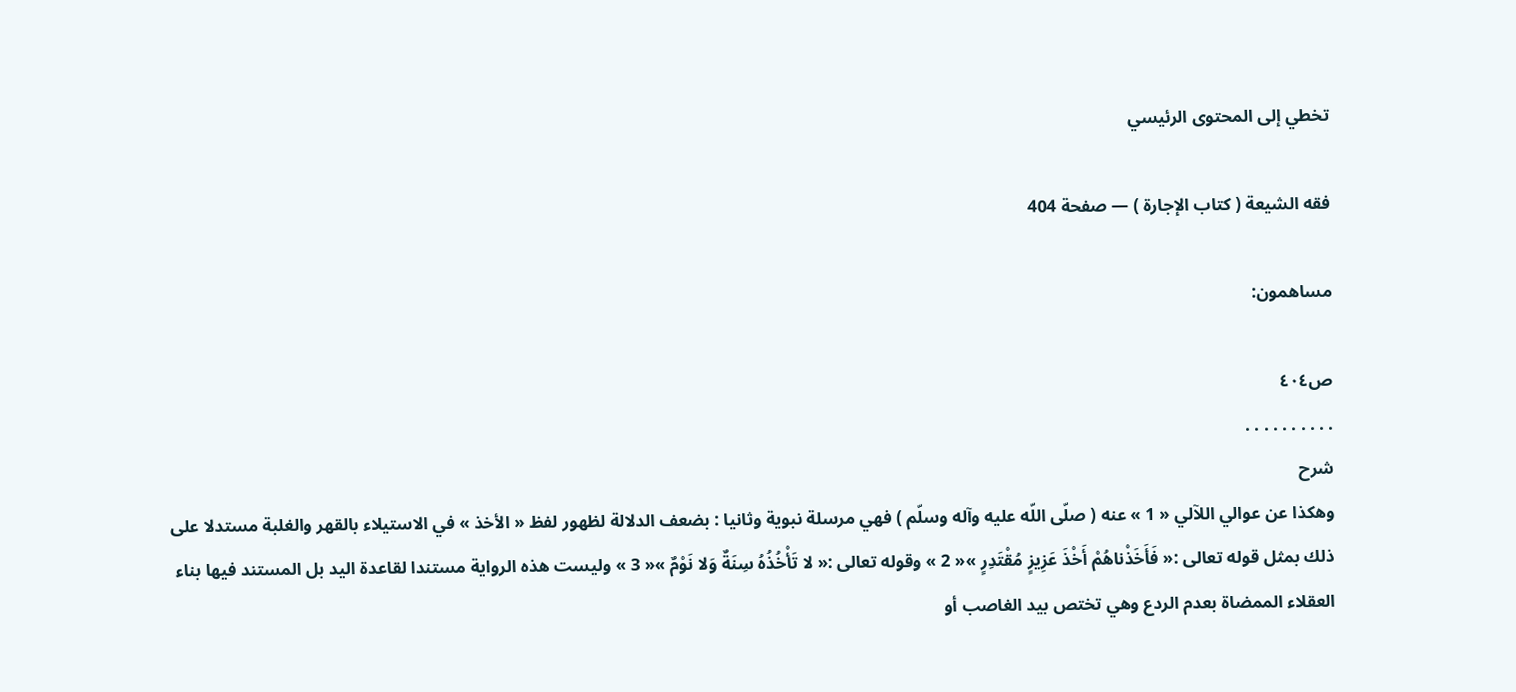تخطي إلى المحتوى الرئيسي

فقه الشيعة ( كتاب الإجارة ) — صفحة 404

مساهمون:

ص٤٠٤
. . . . . . . . . .
شرح
وهكذا عن عوالي اللآلي « 1 » عنه ( صلّى اللّه عليه وآله وسلّم ) فهي مرسلة نبوية وثانيا : بضعف الدلالة لظهور لفظ « الأخذ » في الاستيلاء بالقهر والغلبة مستدلا على ذلك بمثل قوله تعالى :« فَأَخَذْناهُمْ أَخْذَ عَزِيزٍ مُقْتَدِرٍ »« 2 » وقوله تعالى :« لا تَأْخُذُهُ سِنَةٌ وَلا نَوْمٌ »« 3 » وليست هذه الرواية مستندا لقاعدة اليد بل المستند فيها بناء العقلاء الممضاة بعدم الردع وهي تختص بيد الغاصب أو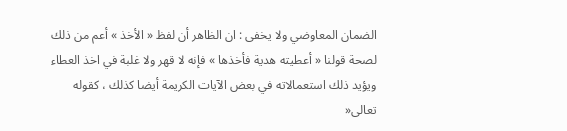الضمان المعاوضي ولا يخفى : ان الظاهر أن لفظ « الأخذ » أعم من ذلك لصحة قولنا « أعطيته هدية فأخذها » فإنه لا قهر ولا غلبة في اخذ العطاء ويؤيد ذلك استعمالاته في بعض الآيات الكريمة أيضا كذلك ، كقوله تعالى«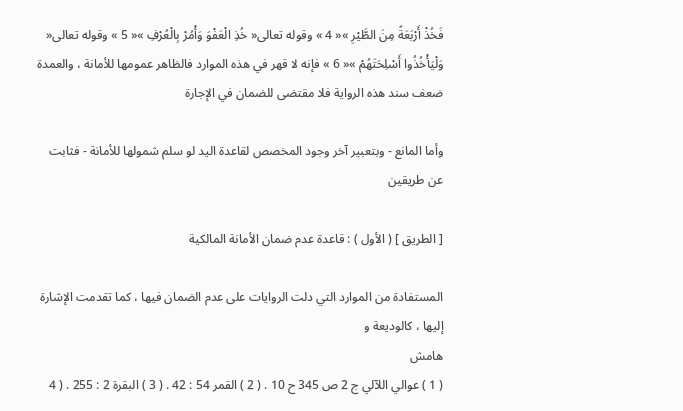فَخُذْ أَرْبَعَةً مِنَ الطَّيْرِ »« 4 » وقوله تعالى« خُذِ الْعَفْوَ وَأْمُرْ بِالْعُرْفِ »« 5 » وقوله تعالى« وَلْيَأْخُذُوا أَسْلِحَتَهُمْ »« 6 » فإنه لا قهر في هذه الموارد فالظاهر عمومها للأمانة ، والعمدة ضعف سند هذه الرواية فلا مقتضى للضمان في الإجارة

وأما المانع - وبتعبير آخر وجود المخصص لقاعدة اليد لو سلم شمولها للأمانة - فثابت عن طريقين

[ الطريق ] ( الأول ) : قاعدة عدم ضمان الأمانة المالكية

المستفادة من الموارد التي دلت الروايات على عدم الضمان فيها ، كما تقدمت الإشارة إليها ، كالوديعة و
هامش
( 1 ) عوالي اللآلي ج 2 ص 345 ح 10 . ( 2 ) القمر 54 : 42 . ( 3 ) البقرة 2 : 255 . ( 4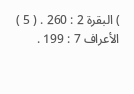) البقرة 2 : 260 . ( 5 ) الأعراف 7 : 199 .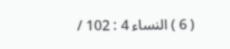( 6 ) النساء 4 : 102 /